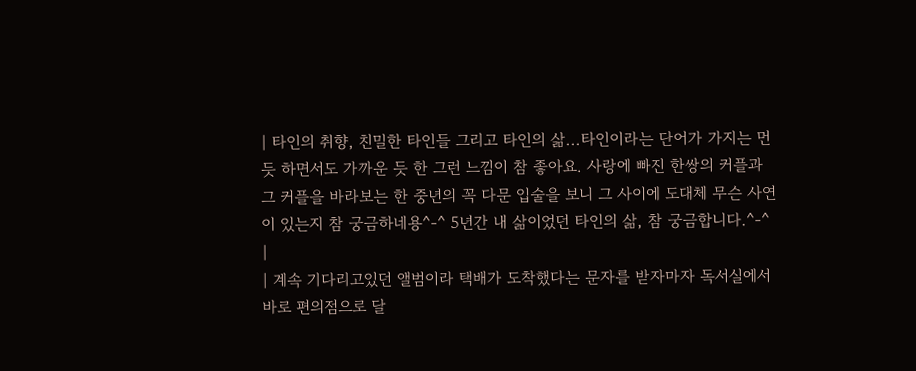| 타인의 취향, 친밀한 타인들 그리고 타인의 삶...타인이라는 단어가 가지는 먼 듯 하면서도 가까운 듯 한 그런 느낌이 참 좋아요. 사랑에 빠진 한쌍의 커플과 그 커플을 바라보는 한 중년의 꼭 다문 입술을 보니 그 사이에 도대체 무슨 사연이 있는지 참 궁금하네용^-^ 5년간 내 삶이었던 타인의 삶, 참 궁금합니다.^-^ |
| 계속 기다리고있던 앨범이라 택배가 도착했다는 문자를 받자마자 독서실에서 바로 편의점으로 달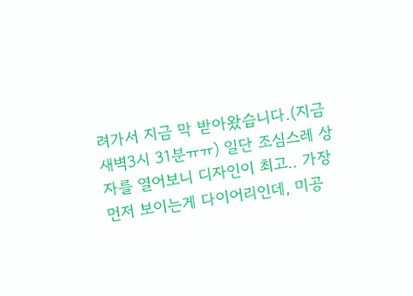려가서 지금 막 받아왔습니다.(지금 새벽3시 31분ㅠㅠ) 일단 조심스레 상자를 열어보니 디자인이 최고.. 가장 먼저 보이는게 다이어리인데, 미공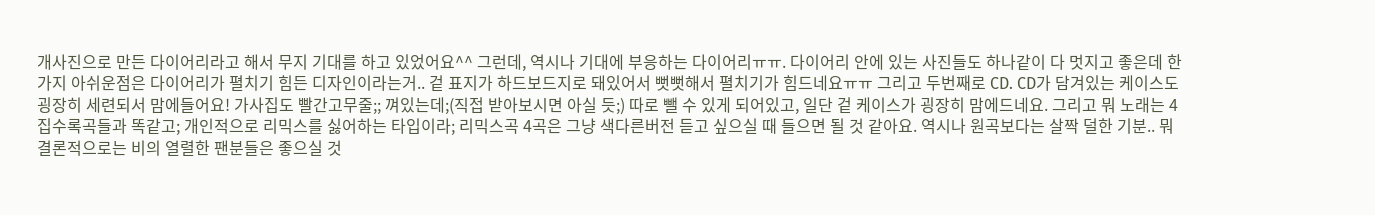개사진으로 만든 다이어리라고 해서 무지 기대를 하고 있었어요^^ 그런데, 역시나 기대에 부응하는 다이어리ㅠㅠ. 다이어리 안에 있는 사진들도 하나같이 다 멋지고 좋은데 한가지 아쉬운점은 다이어리가 펼치기 힘든 디자인이라는거.. 겉 표지가 하드보드지로 돼있어서 뻣뻣해서 펼치기가 힘드네요ㅠㅠ 그리고 두번째로 CD. CD가 담겨있는 케이스도 굉장히 세련되서 맘에들어요! 가사집도 빨간고무줄;; 껴있는데;(직접 받아보시면 아실 듯;) 따로 뺄 수 있게 되어있고, 일단 겉 케이스가 굉장히 맘에드네요. 그리고 뭐 노래는 4집수록곡들과 똑같고; 개인적으로 리믹스를 싫어하는 타입이라; 리믹스곡 4곡은 그냥 색다른버전 듣고 싶으실 때 들으면 될 것 같아요. 역시나 원곡보다는 살짝 덜한 기분.. 뭐 결론적으로는 비의 열렬한 팬분들은 좋으실 것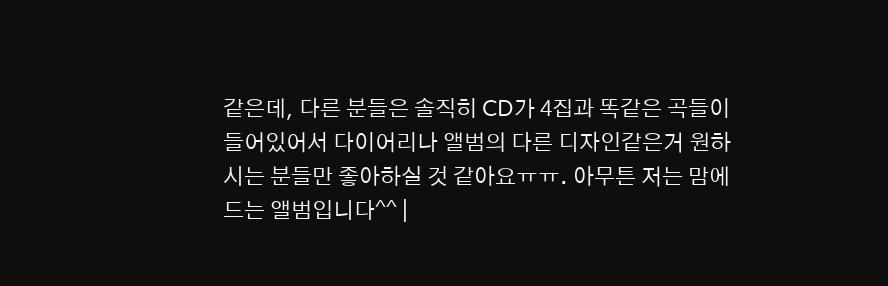같은데, 다른 분들은 솔직히 CD가 4집과 똑같은 곡들이 들어있어서 다이어리나 앨범의 다른 디자인같은거 원하시는 분들만 좋아하실 것 같아요ㅠㅠ. 아무튼 저는 맘에드는 앨범입니다^^ |